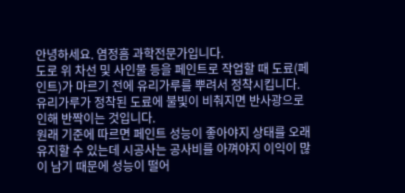안녕하세요. 염정흠 과학전문가입니다.
도로 위 차선 및 사인물 등을 페인트로 작업할 때 도료(페인트)가 마르기 전에 유리가루를 뿌려서 정착시킵니다. 유리가루가 정착된 도료에 불빛이 비춰지면 반사광으로 인해 반짝이는 것입니다.
원래 기준에 따르면 페인트 성능이 좋아야지 상태를 오래 유지할 수 있는데 시공사는 공사비를 아껴야지 이익이 많이 남기 때문에 성능이 떨어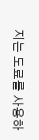지는 도료를 사용하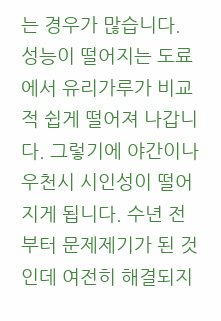는 경우가 많습니다. 성능이 떨어지는 도료에서 유리가루가 비교적 쉽게 떨어져 나갑니다. 그렇기에 야간이나 우천시 시인성이 떨어지게 됩니다. 수년 전부터 문제제기가 된 것인데 여전히 해결되지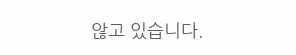않고 있습니다.